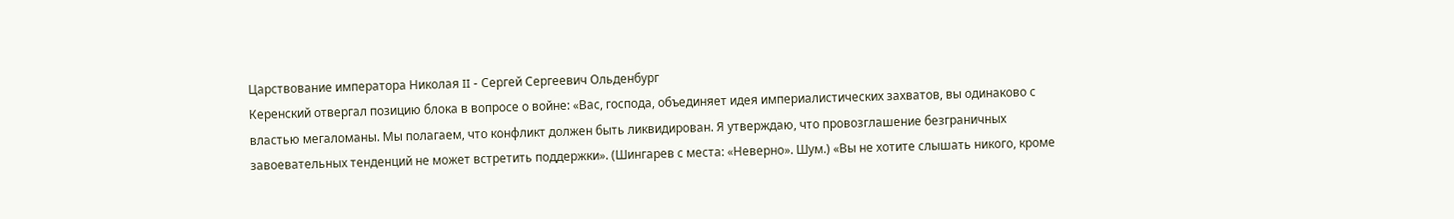Царствование императора Николая II - Сергей Сергеевич Ольденбург
Керенский отвергал позицию блока в вопросе о войне: «Вас, господа, объединяет идея империалистических захватов, вы одинаково с властью мегаломаны. Мы полагаем, что конфликт должен быть ликвидирован. Я утверждаю, что провозглашение безграничных завоевательных тенденций не может встретить поддержки». (Шингарев с места: «Неверно». Шум.) «Вы не хотите слышать никого, кроме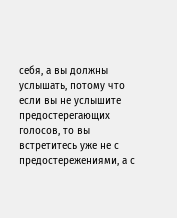себя, а вы должны услышать, потому что если вы не услышите предостерегающих голосов, то вы встретитесь уже не с предостережениями, а с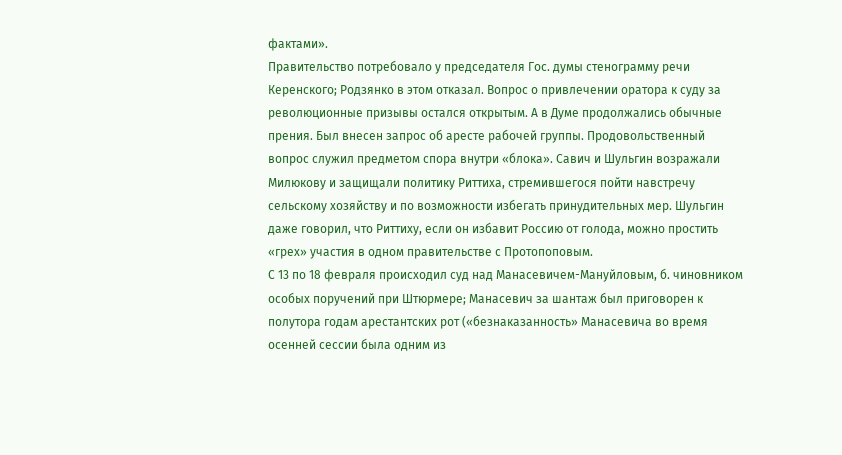фактами».
Правительство потребовало у председателя Гос. думы стенограмму речи Керенского; Родзянко в этом отказал. Вопрос о привлечении оратора к суду за революционные призывы остался открытым. А в Думе продолжались обычные прения. Был внесен запрос об аресте рабочей группы. Продовольственный вопрос служил предметом спора внутри «блока». Савич и Шульгин возражали Милюкову и защищали политику Риттиха, стремившегося пойти навстречу сельскому хозяйству и по возможности избегать принудительных мер. Шульгин даже говорил, что Риттиху, если он избавит Россию от голода, можно простить «грех» участия в одном правительстве с Протопоповым.
С 13 по 18 февраля происходил суд над Манасевичем-Мануйловым, б. чиновником особых поручений при Штюрмере; Манасевич за шантаж был приговорен к полутора годам арестантских рот («безнаказанность» Манасевича во время осенней сессии была одним из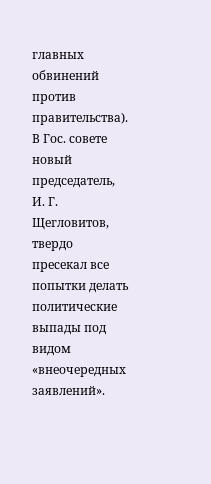главных обвинений против правительства).
В Гос. совете новый председатель, И. Г. Щегловитов, твердо пресекал все попытки делать политические выпады под видом «внеочередных заявлений».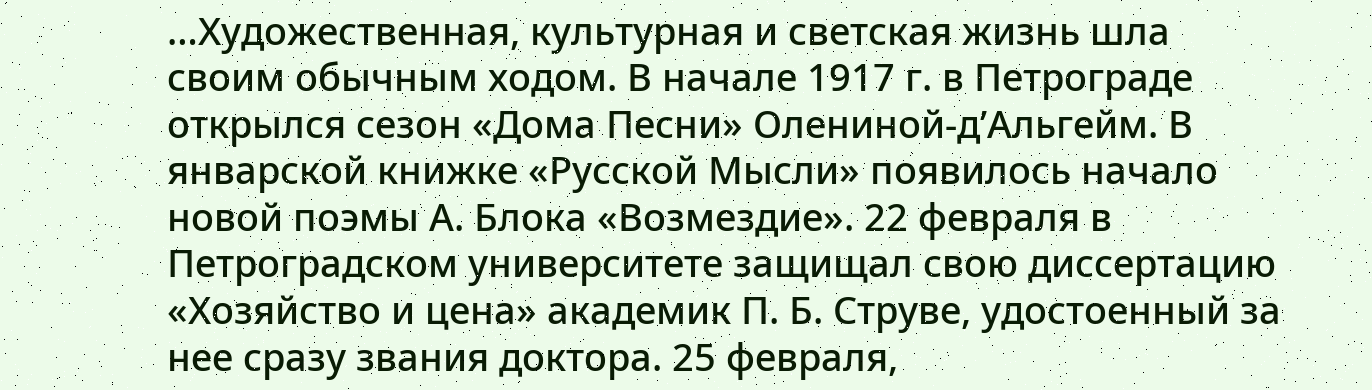…Художественная, культурная и светская жизнь шла своим обычным ходом. В начале 1917 г. в Петрограде открылся сезон «Дома Песни» Олениной-д’Альгейм. В январской книжке «Русской Мысли» появилось начало новой поэмы А. Блока «Возмездие». 22 февраля в Петроградском университете защищал свою диссертацию «Хозяйство и цена» академик П. Б. Струве, удостоенный за нее сразу звания доктора. 25 февраля,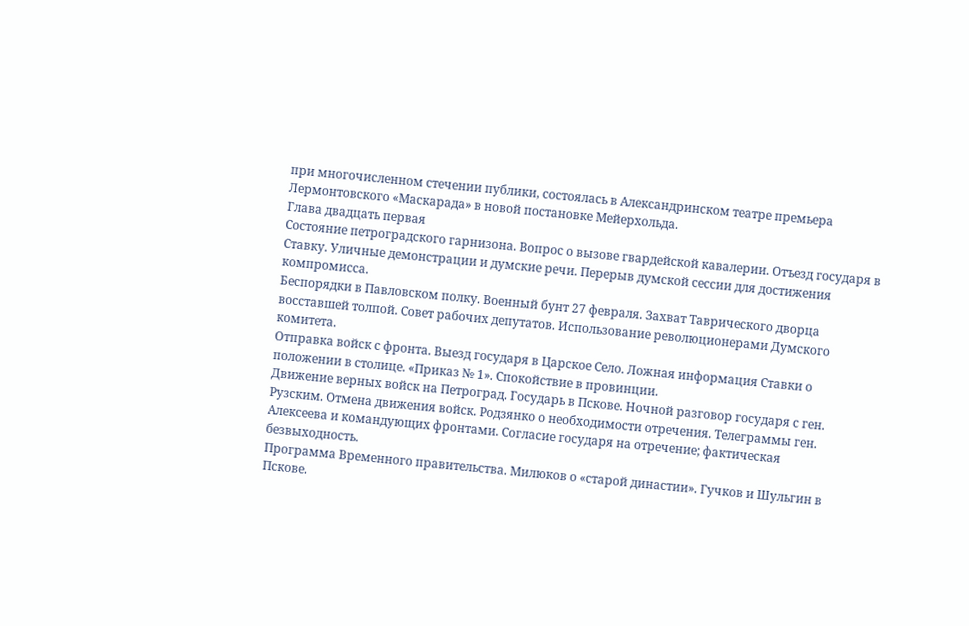при многочисленном стечении публики, состоялась в Александринском театре премьера Лермонтовского «Маскарада» в новой постановке Мейерхольда.
Глава двадцать первая
Состояние петроградского гарнизона. Вопрос о вызове гвардейской кавалерии. Отъезд государя в Ставку. Уличные демонстрации и думские речи. Перерыв думской сессии для достижения компромисса.
Беспорядки в Павловском полку. Военный бунт 27 февраля. Захват Таврического дворца восставшей толпой. Совет рабочих депутатов. Использование революционерами Думского комитета.
Отправка войск с фронта. Выезд государя в Царское Село. Ложная информация Ставки о положении в столице. «Приказ № 1». Спокойствие в провинции.
Движение верных войск на Петроград. Государь в Пскове. Ночной разговор государя с ген. Рузским. Отмена движения войск. Родзянко о необходимости отречения. Телеграммы ген. Алексеева и командующих фронтами. Согласие государя на отречение; фактическая безвыходность.
Программа Временного правительства. Милюков о «старой династии». Гучков и Шульгин в Пскове.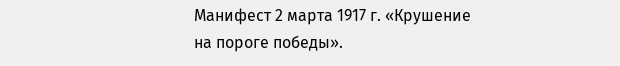Манифест 2 марта 1917 г. «Крушение на пороге победы».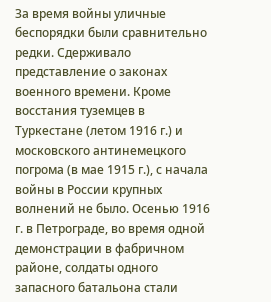За время войны уличные беспорядки были сравнительно редки. Сдерживало представление о законах военного времени. Кроме восстания туземцев в Туркестане (летом 1916 г.) и московского антинемецкого погрома (в мае 1915 г.), с начала войны в России крупных волнений не было. Осенью 1916 г. в Петрограде, во время одной демонстрации в фабричном районе, солдаты одного запасного батальона стали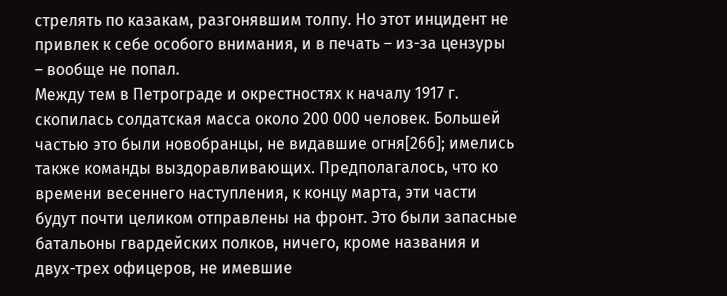стрелять по казакам, разгонявшим толпу. Но этот инцидент не привлек к себе особого внимания, и в печать – из-за цензуры – вообще не попал.
Между тем в Петрограде и окрестностях к началу 1917 г. скопилась солдатская масса около 200 000 человек. Большей частью это были новобранцы, не видавшие огня[266]; имелись также команды выздоравливающих. Предполагалось, что ко времени весеннего наступления, к концу марта, эти части будут почти целиком отправлены на фронт. Это были запасные батальоны гвардейских полков, ничего, кроме названия и двух-трех офицеров, не имевшие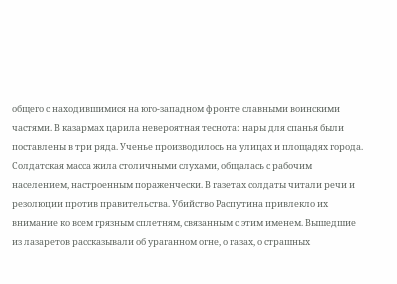общего с находившимися на юго-западном фронте славными воинскими частями. В казармах царила невероятная теснота: нары для спанья были поставлены в три ряда. Ученье производилось на улицах и площадях города. Солдатская масса жила столичными слухами, общалась с рабочим населением, настроенным пораженчески. В газетах солдаты читали речи и резолюции против правительства. Убийство Распутина привлекло их внимание ко всем грязным сплетням, связанным с этим именем. Вышедшие из лазаретов рассказывали об ураганном огне, о газах, о страшных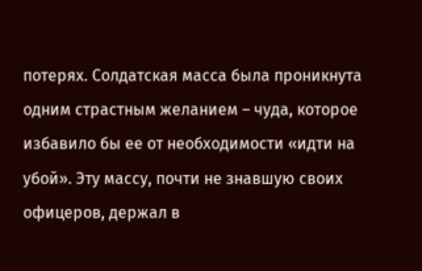потерях. Солдатская масса была проникнута одним страстным желанием – чуда, которое избавило бы ее от необходимости «идти на убой». Эту массу, почти не знавшую своих офицеров, держал в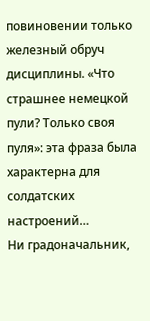повиновении только железный обруч дисциплины. «Что страшнее немецкой пули? Только своя пуля»: эта фраза была характерна для солдатских настроений…
Ни градоначальник,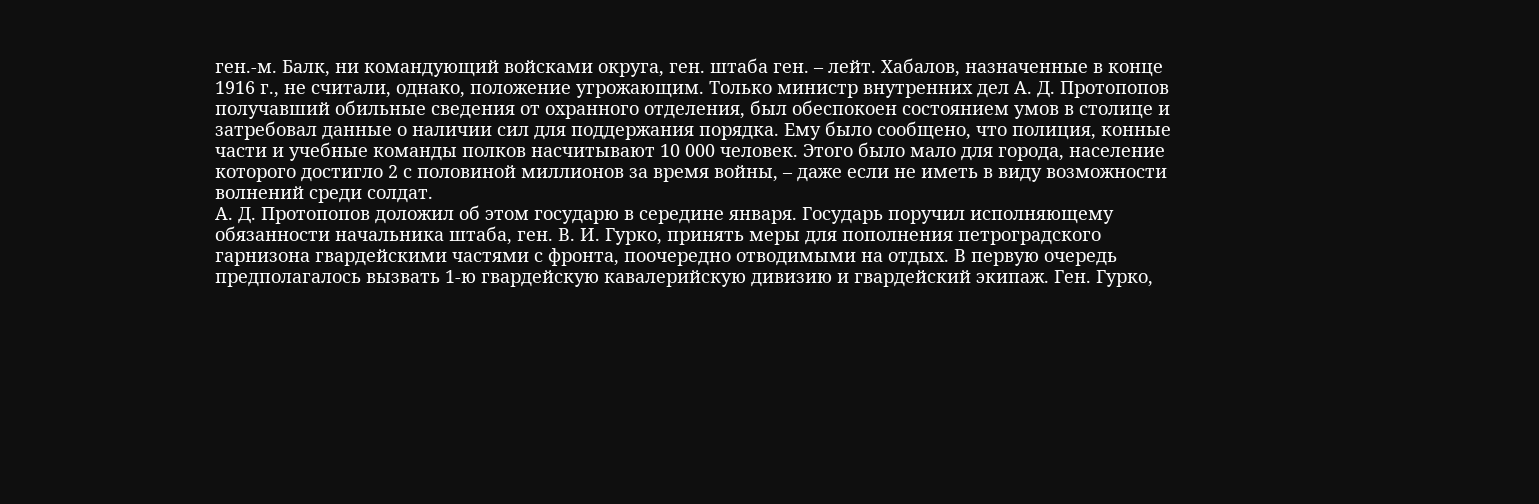ген.-м. Балк, ни командующий войсками округа, ген. штаба ген. – лейт. Хабалов, назначенные в конце 1916 г., не считали, однако, положение угрожающим. Только министр внутренних дел А. Д. Протопопов получавший обильные сведения от охранного отделения, был обеспокоен состоянием умов в столице и затребовал данные о наличии сил для поддержания порядка. Ему было сообщено, что полиция, конные части и учебные команды полков насчитывают 10 000 человек. Этого было мало для города, население которого достигло 2 с половиной миллионов за время войны, – даже если не иметь в виду возможности волнений среди солдат.
А. Д. Протопопов доложил об этом государю в середине января. Государь поручил исполняющему обязанности начальника штаба, ген. В. И. Гурко, принять меры для пополнения петроградского гарнизона гвардейскими частями с фронта, поочередно отводимыми на отдых. В первую очередь предполагалось вызвать 1-ю гвардейскую кавалерийскую дивизию и гвардейский экипаж. Ген. Гурко,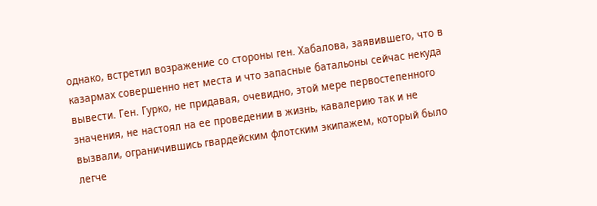однако, встретил возражение со стороны ген. Хабалова, заявившего, что в казармах совершенно нет места и что запасные батальоны сейчас некуда вывести. Ген. Гурко, не придавая, очевидно, этой мере первостепенного значения, не настоял на ее проведении в жизнь, кавалерию так и не вызвали, ограничившись гвардейским флотским экипажем, который было легче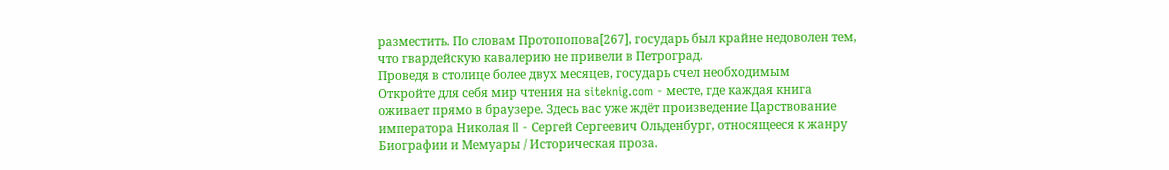разместить. По словам Протопопова[267], государь был крайне недоволен тем, что гвардейскую кавалерию не привели в Петроград.
Проведя в столице более двух месяцев, государь счел необходимым
Откройте для себя мир чтения на siteknig.com - месте, где каждая книга оживает прямо в браузере. Здесь вас уже ждёт произведение Царствование императора Николая II - Сергей Сергеевич Ольденбург, относящееся к жанру Биографии и Мемуары / Историческая проза.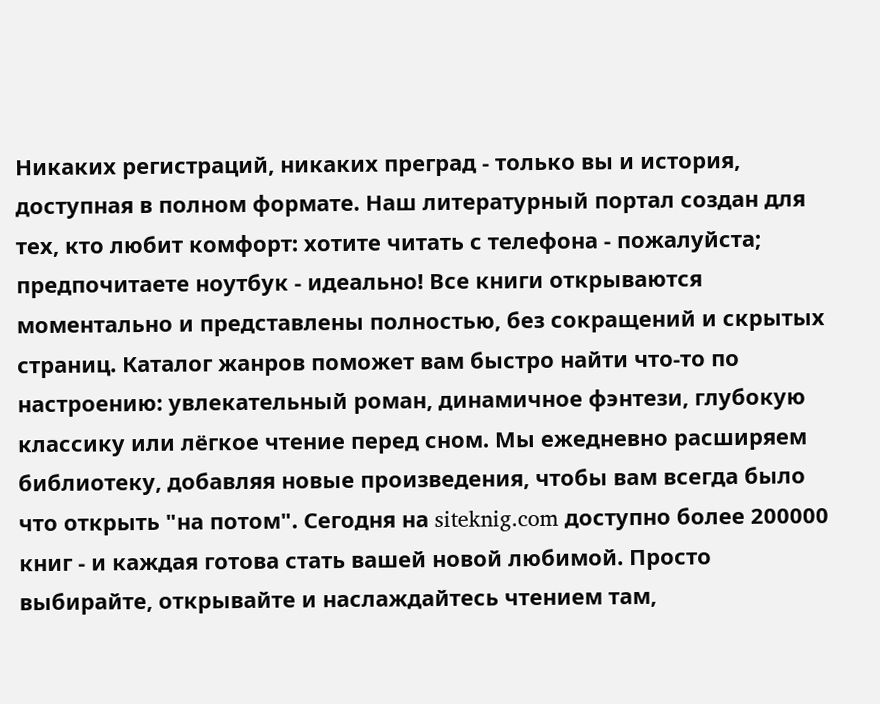Никаких регистраций, никаких преград - только вы и история, доступная в полном формате. Наш литературный портал создан для тех, кто любит комфорт: хотите читать с телефона - пожалуйста; предпочитаете ноутбук - идеально! Все книги открываются моментально и представлены полностью, без сокращений и скрытых страниц. Каталог жанров поможет вам быстро найти что-то по настроению: увлекательный роман, динамичное фэнтези, глубокую классику или лёгкое чтение перед сном. Мы ежедневно расширяем библиотеку, добавляя новые произведения, чтобы вам всегда было что открыть "на потом". Сегодня на siteknig.com доступно более 200000 книг - и каждая готова стать вашей новой любимой. Просто выбирайте, открывайте и наслаждайтесь чтением там,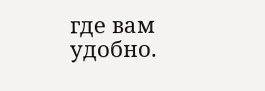где вам удобно.